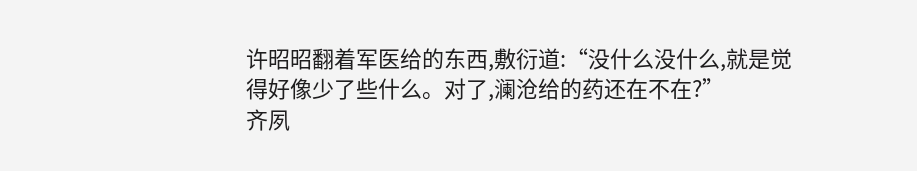许昭昭翻着军医给的东西,敷衍道:“没什么没什么,就是觉得好像少了些什么。对了,澜沧给的药还在不在?”
齐夙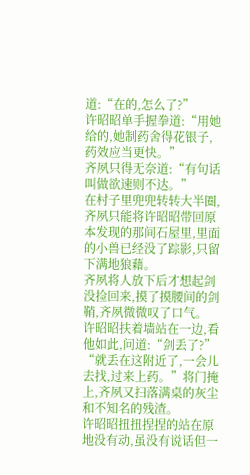道:“在的,怎么了?”
许昭昭单手握拳道:“用她给的,她制药舍得花银子,药效应当更快。”
齐夙只得无奈道:“有句话叫做欲速则不达。”
在村子里兜兜转转大半圈,齐夙只能将许昭昭带回原本发现的那间石屋里,里面的小兽已经没了踪影,只留下满地狼藉。
齐夙将人放下后才想起剑没捡回来,摸了摸腰间的剑鞘,齐夙微微叹了口气。
许昭昭扶着墙站在一边,看他如此,问道:“剑丢了?”
“就丢在这附近了,一会儿去找,过来上药。”将门掩上,齐夙又扫落满桌的灰尘和不知名的残渣。
许昭昭扭扭捏捏的站在原地没有动,虽没有说话但一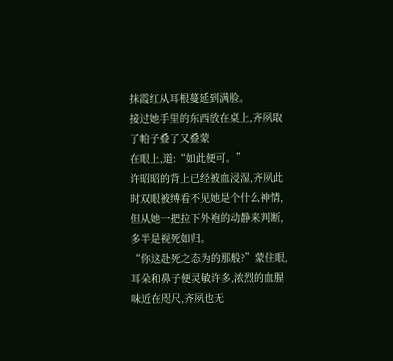抹霞红从耳根蔓延到满脸。
接过她手里的东西放在桌上,齐夙取了帕子叠了又叠蒙
在眼上,道:“如此便可。”
许昭昭的背上已经被血浸湿,齐夙此时双眼被缚看不见她是个什么神情,但从她一把拉下外袍的动静来判断,多半是视死如归。
“你这赴死之态为的那般?”蒙住眼,耳朵和鼻子便灵敏许多,浓烈的血腥味近在咫尺,齐夙也无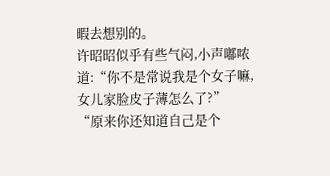暇去想别的。
许昭昭似乎有些气闷,小声嘟哝道:“你不是常说我是个女子嘛,女儿家脸皮子薄怎么了?”
“原来你还知道自己是个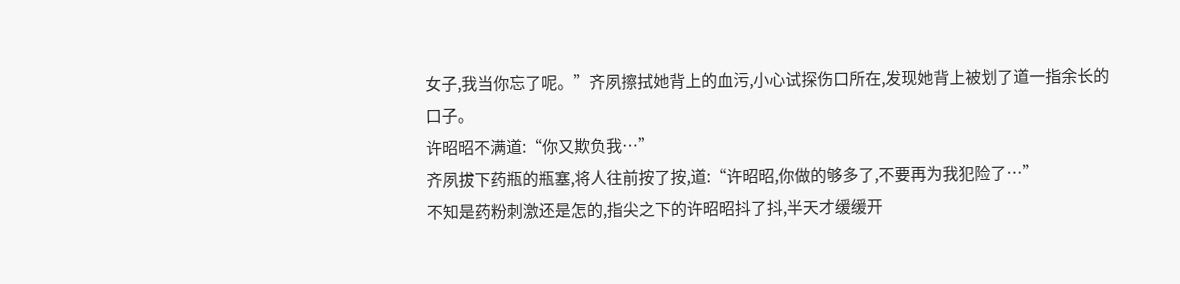女子,我当你忘了呢。”齐夙擦拭她背上的血污,小心试探伤口所在,发现她背上被划了道一指余长的口子。
许昭昭不满道:“你又欺负我…”
齐夙拔下药瓶的瓶塞,将人往前按了按,道:“许昭昭,你做的够多了,不要再为我犯险了…”
不知是药粉刺激还是怎的,指尖之下的许昭昭抖了抖,半天才缓缓开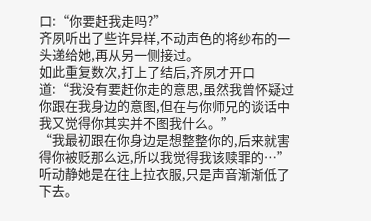口:“你要赶我走吗?”
齐夙听出了些许异样,不动声色的将纱布的一头递给她,再从另一侧接过。
如此重复数次,打上了结后,齐夙才开口道:“我没有要赶你走的意思,虽然我曾怀疑过你跟在我身边的意图,但在与你师兄的谈话中我又觉得你其实并不图我什么。”
“我最初跟在你身边是想整整你的,后来就害得你被贬那么远,所以我觉得我该赎罪的…”听动静她是在往上拉衣服,只是声音渐渐低了下去。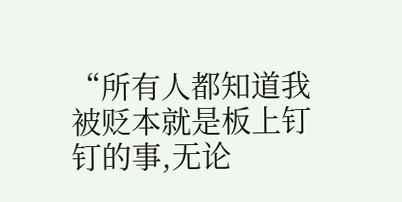“所有人都知道我被贬本就是板上钉钉的事,无论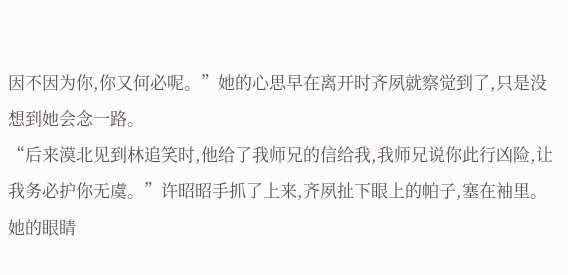因不因为你,你又何必呢。”她的心思早在离开时齐夙就察觉到了,只是没想到她会念一路。
“后来漠北见到林追笑时,他给了我师兄的信给我,我师兄说你此行凶险,让我务必护你无虞。”许昭昭手抓了上来,齐夙扯下眼上的帕子,塞在袖里。
她的眼睛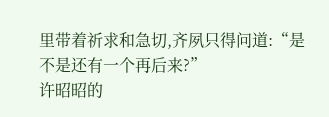里带着祈求和急切,齐夙只得问道:“是不是还有一个再后来?”
许昭昭的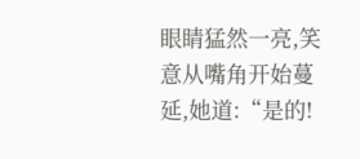眼睛猛然一亮,笑意从嘴角开始蔓延,她道:“是的!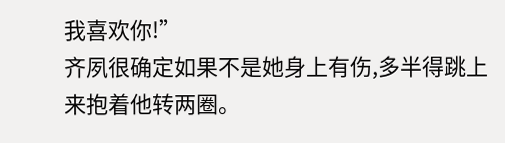我喜欢你!”
齐夙很确定如果不是她身上有伤,多半得跳上来抱着他转两圈。